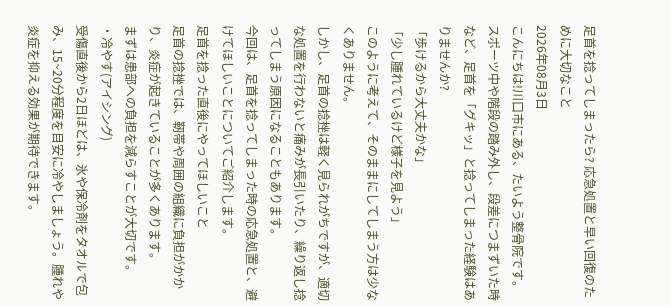足首を捻ってしまったら? 応急処置と早い回復のために大切なこと
2026年08月3日
こんにちは!川口市にある、たいよう整骨院です。
スポーツ中や階段の踏み外し、段差につまずいた時など、足首を「グキッ」と捻ってしまった経験はありませんか?
「歩けるから大丈夫かな」
「少し腫れているけど様子を見よう」
このように考えて、そのままにしてしまう方は少なくありません。
しかし、足首の捻挫は軽く見られがちですが、適切な処置を行わないと痛みが長引いたり、繰り返し捻ってしまう原因になることもあります。
今回は、足首を捻ってしまった時の応急処置と、避けてほしいことについてご紹介します。
足首を捻った直後にやってほしいこと
足首の捻挫では、靭帯や周囲の組織に負担がかかり、炎症が起きていることが多くあります。
まずは患部への負担を減らすことが大切です。
・冷やす(アイシング)
受傷直後から2日ほどは、氷や保冷剤をタオルで包み、15~20分程度を目安に冷やしましょう。腫れや炎症を抑える効果が期待できます。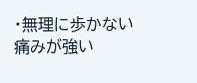・無理に歩かない
痛みが強い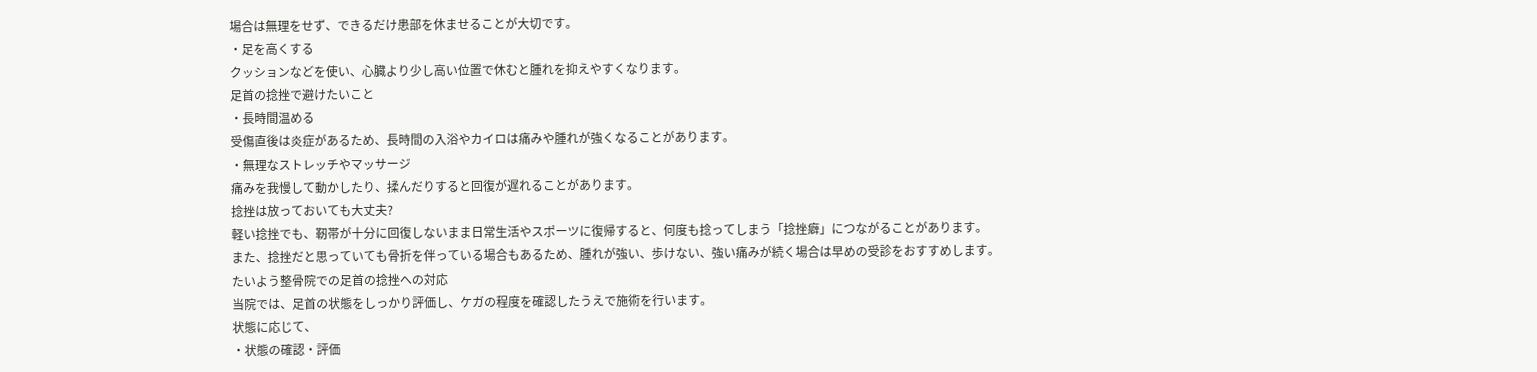場合は無理をせず、できるだけ患部を休ませることが大切です。
・足を高くする
クッションなどを使い、心臓より少し高い位置で休むと腫れを抑えやすくなります。
足首の捻挫で避けたいこと
・長時間温める
受傷直後は炎症があるため、長時間の入浴やカイロは痛みや腫れが強くなることがあります。
・無理なストレッチやマッサージ
痛みを我慢して動かしたり、揉んだりすると回復が遅れることがあります。
捻挫は放っておいても大丈夫?
軽い捻挫でも、靭帯が十分に回復しないまま日常生活やスポーツに復帰すると、何度も捻ってしまう「捻挫癖」につながることがあります。
また、捻挫だと思っていても骨折を伴っている場合もあるため、腫れが強い、歩けない、強い痛みが続く場合は早めの受診をおすすめします。
たいよう整骨院での足首の捻挫への対応
当院では、足首の状態をしっかり評価し、ケガの程度を確認したうえで施術を行います。
状態に応じて、
・状態の確認・評価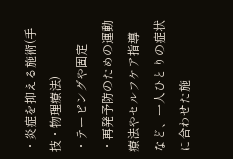・炎症を抑える施術(手技・物理療法)
・テーピングや固定
・再発予防のための運動療法やセルフケア指導
など、一人ひとりの症状に合わせた施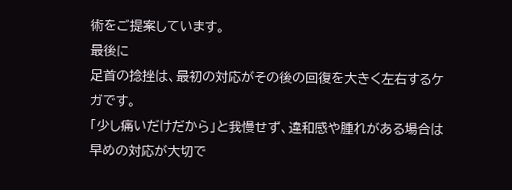術をご提案しています。
最後に
足首の捻挫は、最初の対応がその後の回復を大きく左右するケガです。
「少し痛いだけだから」と我慢せず、違和感や腫れがある場合は早めの対応が大切で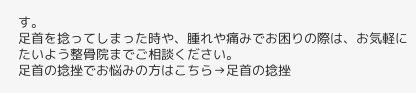す。
足首を捻ってしまった時や、腫れや痛みでお困りの際は、お気軽にたいよう整骨院までご相談ください。
足首の捻挫でお悩みの方はこちら→足首の捻挫